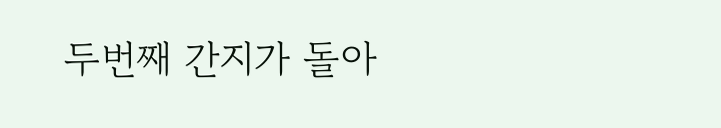두번째 간지가 돌아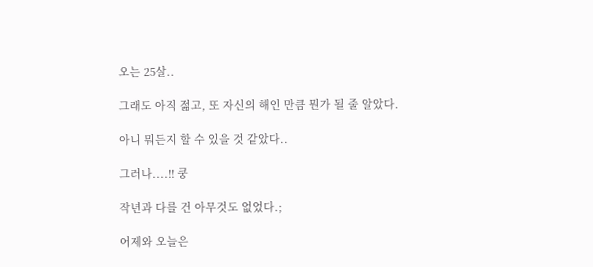오는 25살..

그래도 아직 젊고, 또 자신의 해인 만큼 뭔가 될 줄 알았다.

아니 뭐든지 할 수 있을 것 같았다..

그러나....!! 쿵

작년과 다를 건 아무것도 없었다.;

어제와 오늘은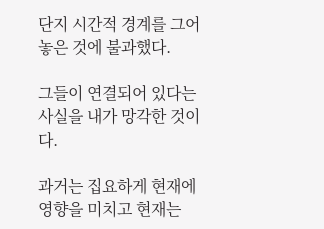단지 시간적 경계를 그어 놓은 것에 불과했다.

그들이 연결되어 있다는 사실을 내가 망각한 것이다.

과거는 집요하게 현재에 영향을 미치고 현재는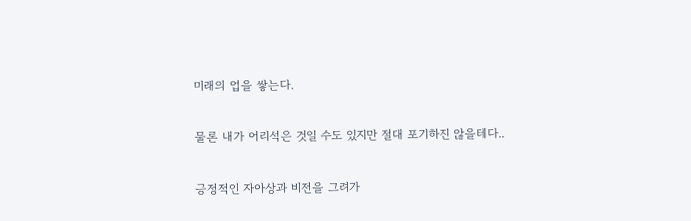미래의 업을 쌓는다.

물론 내가 어리석은 것일 수도 있지만 절대 포기하진 않을테다..

긍정적인 자아상과 비전을 그려가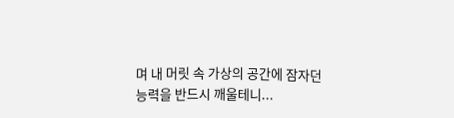며 내 머릿 속 가상의 공간에 잠자던 능력을 반드시 깨울테니...